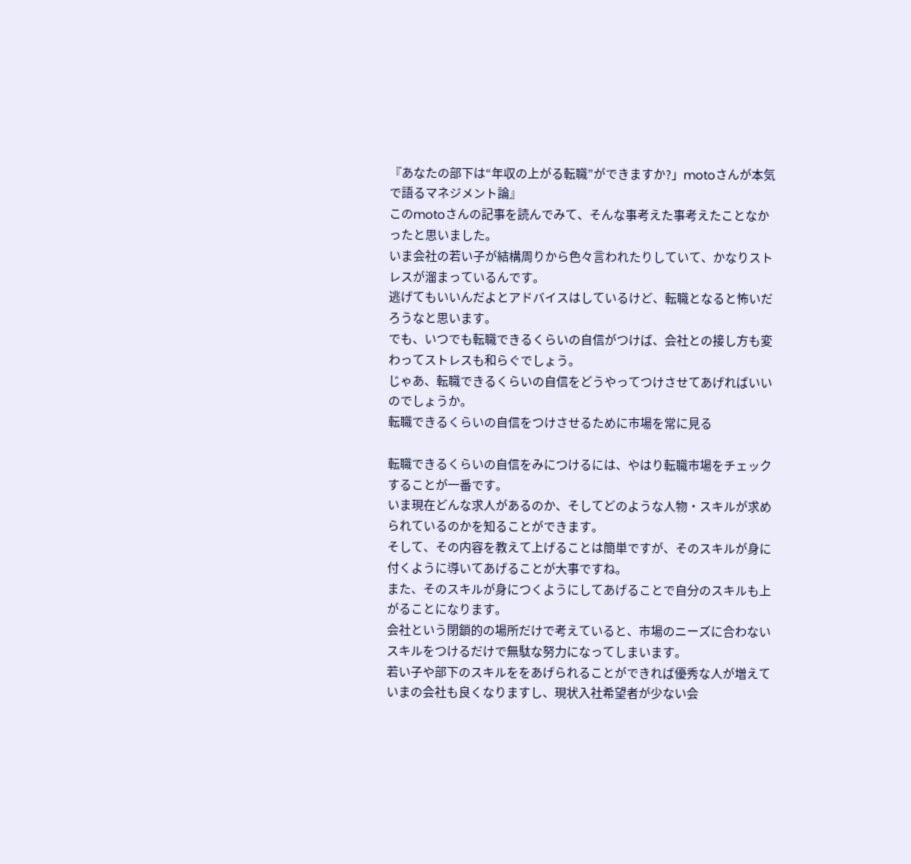『あなたの部下は“年収の上がる転職”ができますか?」motoさんが本気で語るマネジメント論』
このmotoさんの記事を読んでみて、そんな事考えた事考えたことなかったと思いました。
いま会社の若い子が結構周りから色々言われたりしていて、かなりストレスが溜まっているんです。
逃げてもいいんだよとアドバイスはしているけど、転職となると怖いだろうなと思います。
でも、いつでも転職できるくらいの自信がつけば、会社との接し方も変わってストレスも和らぐでしょう。
じゃあ、転職できるくらいの自信をどうやってつけさせてあげればいいのでしょうか。
転職できるくらいの自信をつけさせるために市場を常に見る

転職できるくらいの自信をみにつけるには、やはり転職市場をチェックすることが一番です。
いま現在どんな求人があるのか、そしてどのような人物・スキルが求められているのかを知ることができます。
そして、その内容を教えて上げることは簡単ですが、そのスキルが身に付くように導いてあげることが大事ですね。
また、そのスキルが身につくようにしてあげることで自分のスキルも上がることになります。
会社という閉鎖的の場所だけで考えていると、市場のニーズに合わないスキルをつけるだけで無駄な努力になってしまいます。
若い子や部下のスキルををあげられることができれば優秀な人が増えていまの会社も良くなりますし、現状入社希望者が少ない会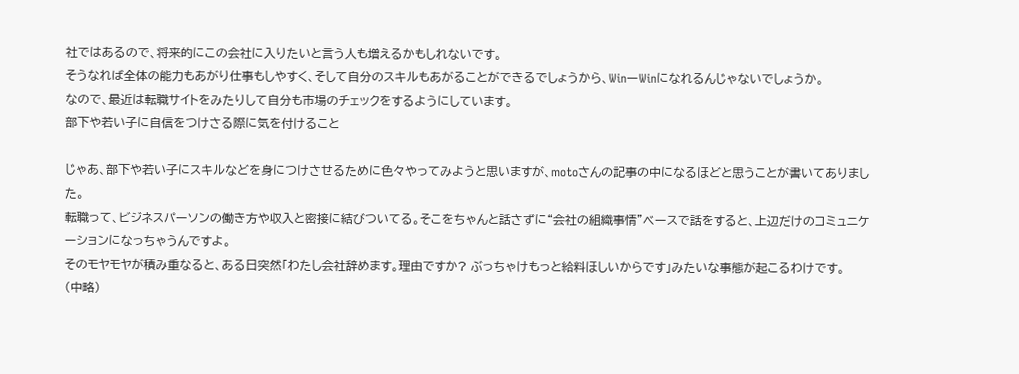社ではあるので、将来的にこの会社に入りたいと言う人も増えるかもしれないです。
そうなれば全体の能力もあがり仕事もしやすく、そして自分のスキルもあがることができるでしょうから、WinーWinになれるんじゃないでしょうか。
なので、最近は転職サイトをみたりして自分も市場のチェックをするようにしています。
部下や若い子に自信をつけさる際に気を付けること

じゃあ、部下や若い子にスキルなどを身につけさせるために色々やってみようと思いますが、motoさんの記事の中になるほどと思うことが書いてありました。
転職って、ビジネスパーソンの働き方や収入と密接に結びついてる。そこをちゃんと話さずに“会社の組織事情”ベースで話をすると、上辺だけのコミュニケーションになっちゃうんですよ。
そのモヤモヤが積み重なると、ある日突然「わたし会社辞めます。理由ですか? ぶっちゃけもっと給料ほしいからです」みたいな事態が起こるわけです。
(中略)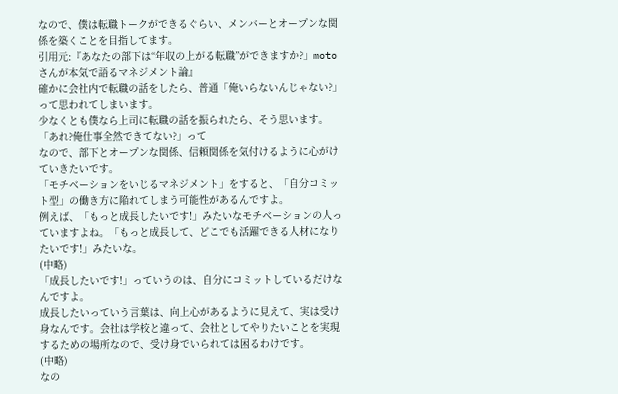なので、僕は転職トークができるぐらい、メンバーとオープンな関係を築くことを目指してます。
引用元:『あなたの部下は“年収の上がる転職”ができますか?」motoさんが本気で語るマネジメント論』
確かに会社内で転職の話をしたら、普通「俺いらないんじゃない?」って思われてしまいます。
少なくとも僕なら上司に転職の話を振られたら、そう思います。
「あれ?俺仕事全然できてない?」って
なので、部下とオープンな関係、信頼関係を気付けるように心がけていきたいです。
「モチベーションをいじるマネジメント」をすると、「自分コミット型」の働き方に陥れてしまう可能性があるんですよ。
例えば、「もっと成長したいです!」みたいなモチベーションの人っていますよね。「もっと成長して、どこでも活躍できる人材になりたいです!」みたいな。
(中略)
「成長したいです!」っていうのは、自分にコミットしているだけなんですよ。
成長したいっていう言葉は、向上心があるように見えて、実は受け身なんです。会社は学校と違って、会社としてやりたいことを実現するための場所なので、受け身でいられては困るわけです。
(中略)
なの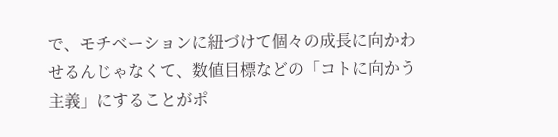で、モチベーションに紐づけて個々の成長に向かわせるんじゃなくて、数値目標などの「コトに向かう主義」にすることがポ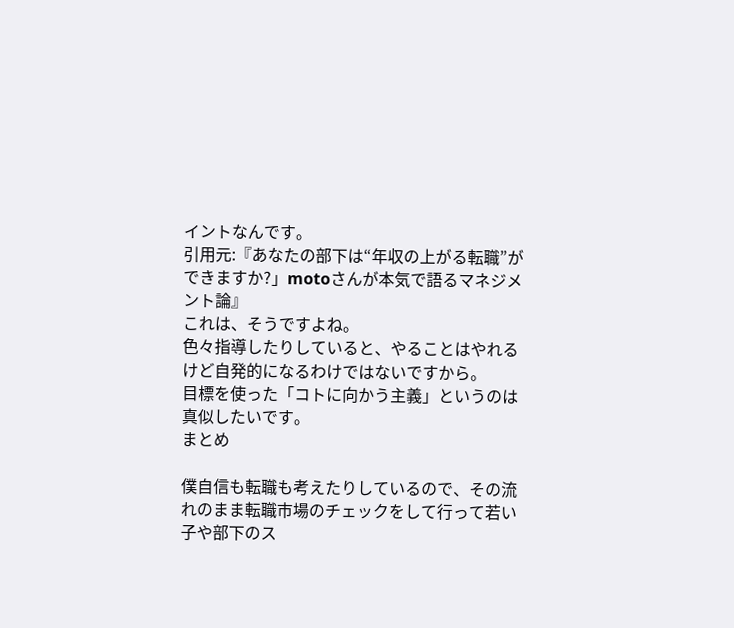イントなんです。
引用元:『あなたの部下は“年収の上がる転職”ができますか?」motoさんが本気で語るマネジメント論』
これは、そうですよね。
色々指導したりしていると、やることはやれるけど自発的になるわけではないですから。
目標を使った「コトに向かう主義」というのは真似したいです。
まとめ

僕自信も転職も考えたりしているので、その流れのまま転職市場のチェックをして行って若い子や部下のス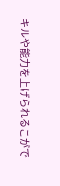キルや能力を上げられるこがで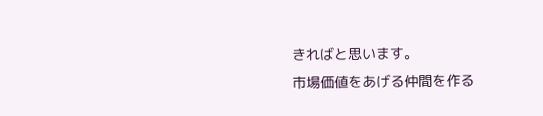きればと思います。
市場価値をあげる仲間を作る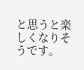と思うと楽しくなりそうです。